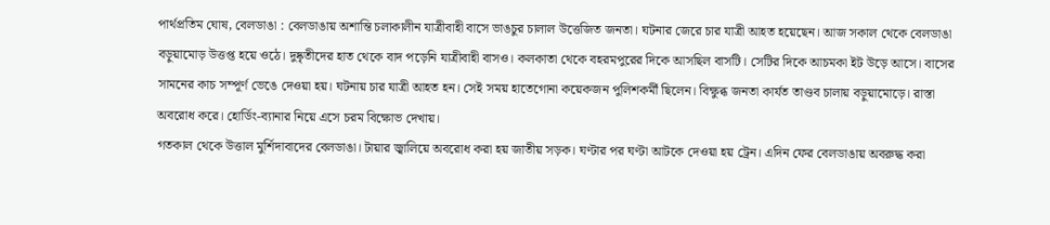পার্থপ্রতিম ঘোষ, বেলডাঙা : বেলডাঙায় অশান্তি চলাকালীন যাত্রীবাহী বাসে ভাঙচুর চালাল উত্তেজিত জনতা। ঘটনার জেরে চার যাত্রী আহত হয়েছেন। আজ সকাল থেকে বেলডাঙা বড়ুয়ামোড় উত্তপ্ত হয়ে ওঠে। দুষ্কৃতীদের হাত থেকে বাদ পড়েনি যাত্রীবাহী বাসও। কলকাতা থেকে বহরমপুরের দিকে আসছিল বাসটি। সেটির দিকে আচমকা ইট উড়ে আসে। বাসের সামনের কাচ সম্পূর্ণ ভেঙে দেওয়া হয়। ঘটনায় চার যাত্রী আহত হন। সেই সময় হাতেগোনা কয়েকজন পুলিশকর্মী ছিলেন। বিক্ষুব্ধ জনতা কার্যত তাণ্ডব চালায় বড়ুয়ামোড়ে। রাস্তা অবরোধ করে। হোর্ডিং-ব্যানার নিয়ে এসে চরম বিক্ষোভ দেখায়।
গতকাল থেকে উত্তাল মুর্শিদাবাদের বেলডাঙা। টায়ার জ্বালিয়ে অবরোধ করা হয় জাতীয় সড়ক। ঘণ্টার পর ঘণ্টা আটকে দেওয়া হয় ট্রেন। এদিন ফের বেলডাঙায় অবরুদ্ধ করা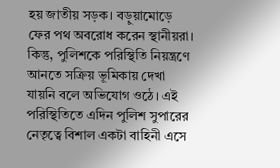হয় জাতীয় সড়ক। বড়ুয়ামোড়ে ফের পথ অবরোধ করেন স্থানীয়রা। কিন্তু, পুলিশকে পরিস্থিতি নিয়ন্ত্রণে আনতে সক্রিয় ভূমিকায় দেখা যায়নি বলে অভিযোগ ওঠে। এই পরিস্থিতিতে এদিন পুলিশ সুপারের নেতৃত্বে বিশাল একটা বাহিনী এসে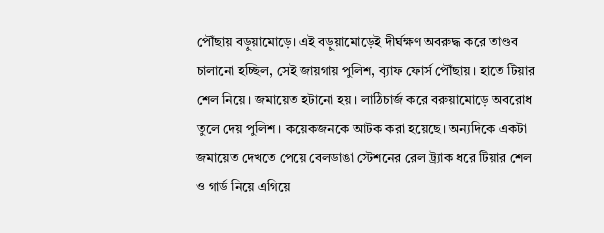পৌঁছায় বড়ুয়ামোড়ে। এই বড়ুয়ামোড়েই দীর্ঘক্ষণ অবরুদ্ধ করে তাণ্ডব চালানো হচ্ছিল, সেই জায়গায় পুলিশ, ব়্যাফ ফোর্স পৌঁছায়। হাতে টিয়ার শেল নিয়ে। জমায়েত হটানো হয়। লাঠিচার্জ করে বরুয়ামোড়ে অবরোধ তুলে দেয় পুলিশ। কয়েকজনকে আটক করা হয়েছে। অন্যদিকে একটা জমায়েত দেখতে পেয়ে বেলডাঙা স্টেশনের রেল ট্র্যাক ধরে টিয়ার শেল ও গার্ড নিয়ে এগিয়ে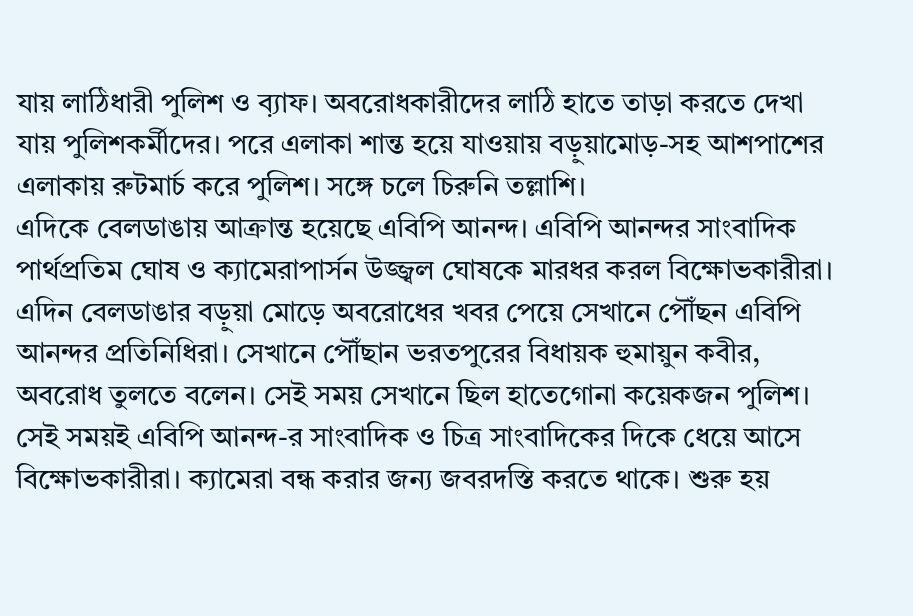যায় লাঠিধারী পুলিশ ও ব়্যাফ। অবরোধকারীদের লাঠি হাতে তাড়া করতে দেখা যায় পুলিশকর্মীদের। পরে এলাকা শান্ত হয়ে যাওয়ায় বড়ুয়ামোড়-সহ আশপাশের এলাকায় রুটমার্চ করে পুলিশ। সঙ্গে চলে চিরুনি তল্লাশি।
এদিকে বেলডাঙায় আক্রান্ত হয়েছে এবিপি আনন্দ। এবিপি আনন্দর সাংবাদিক পার্থপ্রতিম ঘোষ ও ক্যামেরাপার্সন উজ্জ্বল ঘোষকে মারধর করল বিক্ষোভকারীরা। এদিন বেলডাঙার বড়ুয়া মোড়ে অবরোধের খবর পেয়ে সেখানে পৌঁছন এবিপি আনন্দর প্রতিনিধিরা। সেখানে পৌঁছান ভরতপুরের বিধায়ক হুমায়ুন কবীর, অবরোধ তুলতে বলেন। সেই সময় সেখানে ছিল হাতেগোনা কয়েকজন পুলিশ। সেই সময়ই এবিপি আনন্দ-র সাংবাদিক ও চিত্র সাংবাদিকের দিকে ধেয়ে আসে বিক্ষোভকারীরা। ক্যামেরা বন্ধ করার জন্য জবরদস্তি করতে থাকে। শুরু হয়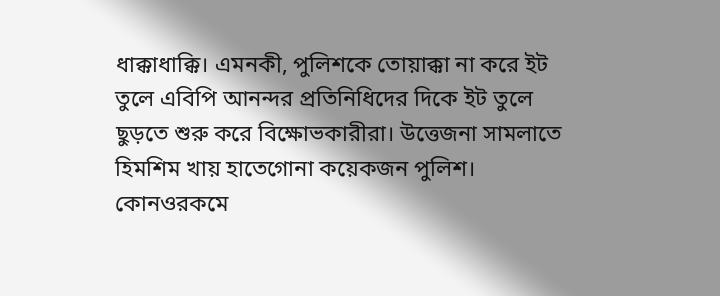ধাক্কাধাক্কি। এমনকী, পুলিশকে তোয়াক্কা না করে ইট তুলে এবিপি আনন্দর প্রতিনিধিদের দিকে ইট তুলে ছুড়তে শুরু করে বিক্ষোভকারীরা। উত্তেজনা সামলাতে হিমশিম খায় হাতেগোনা কয়েকজন পুলিশ। কোনওরকমে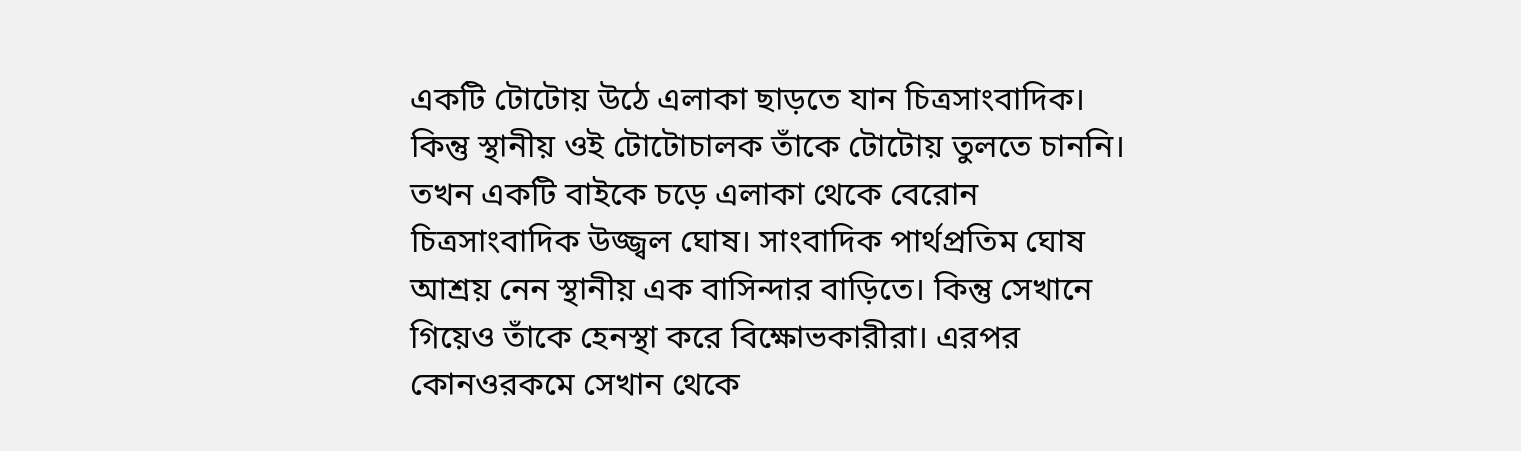একটি টোটোয় উঠে এলাকা ছাড়তে যান চিত্রসাংবাদিক। কিন্তু স্থানীয় ওই টোটোচালক তাঁকে টোটোয় তুলতে চাননি। তখন একটি বাইকে চড়ে এলাকা থেকে বেরোন চিত্রসাংবাদিক উজ্জ্বল ঘোষ। সাংবাদিক পার্থপ্রতিম ঘোষ আশ্রয় নেন স্থানীয় এক বাসিন্দার বাড়িতে। কিন্তু সেখানে গিয়েও তাঁকে হেনস্থা করে বিক্ষোভকারীরা। এরপর কোনওরকমে সেখান থেকে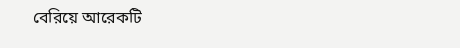বেরিয়ে আরেকটি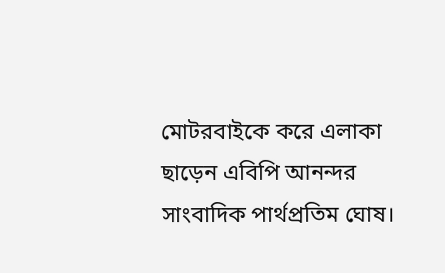মোটরবাইকে করে এলাকা ছাড়েন এবিপি আনন্দর সাংবাদিক পার্থপ্রতিম ঘোষ।